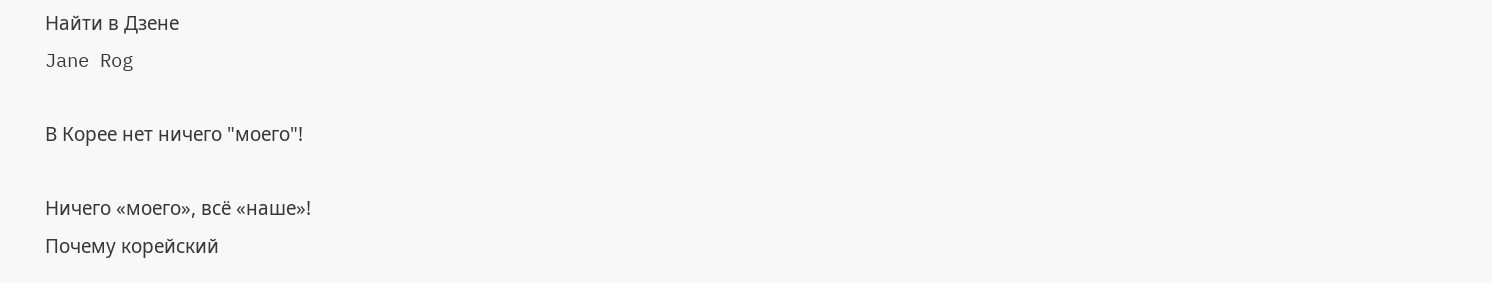Найти в Дзене
Jane Rog

В Корее нет ничего "моего"!

Ничего «моего», всё «наше»!
Почему корейский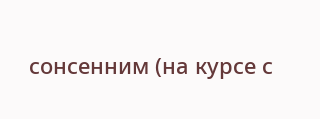сонсенним (на курсе с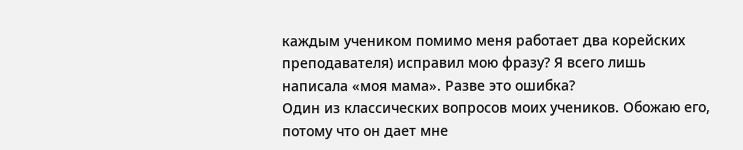каждым учеником помимо меня работает два корейских преподавателя) исправил мою фразу? Я всего лишь написала «моя мама». Разве это ошибка?
Один из классических вопросов моих учеников. Обожаю его, потому что он дает мне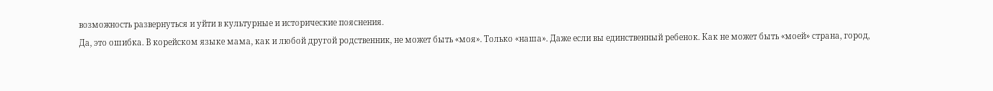возможность развернуться и уйти в культурные и исторические пояснения.
Да, это ошибка. В корейском языке мама, как и любой другой родственник, не может быть «моя». Только «наша». Даже если вы единственный ребенок. Как не может быть «моей» страна, город,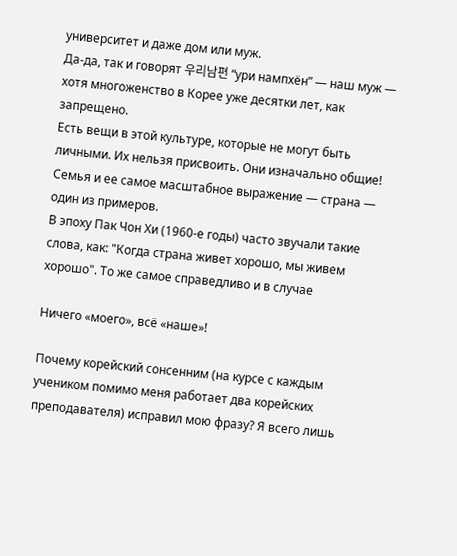университет и даже дом или муж.
Да-да, так и говорят 우리남편 “ури нампхён” — наш муж — хотя многоженство в Корее уже десятки лет, как запрещено.
Есть вещи в этой культуре, которые не могут быть личными. Их нельзя присвоить. Они изначально общие! Семья и ее самое масштабное выражение — страна — один из примеров.
В эпоху Пак Чон Хи (1960-е годы) часто звучали такие слова, как: "Когда страна живет хорошо, мы живем хорошо". То же самое справедливо и в случае

Ничего «моего», всё «наше»!

Почему корейский сонсенним (на курсе с каждым учеником помимо меня работает два корейских преподавателя) исправил мою фразу? Я всего лишь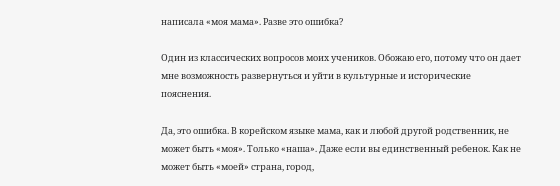написала «моя мама». Разве это ошибка?

Один из классических вопросов моих учеников. Обожаю его, потому что он дает мне возможность развернуться и уйти в культурные и исторические пояснения.

Да, это ошибка. В корейском языке мама, как и любой другой родственник, не может быть «моя». Только «наша». Даже если вы единственный ребенок. Как не может быть «моей» страна, город,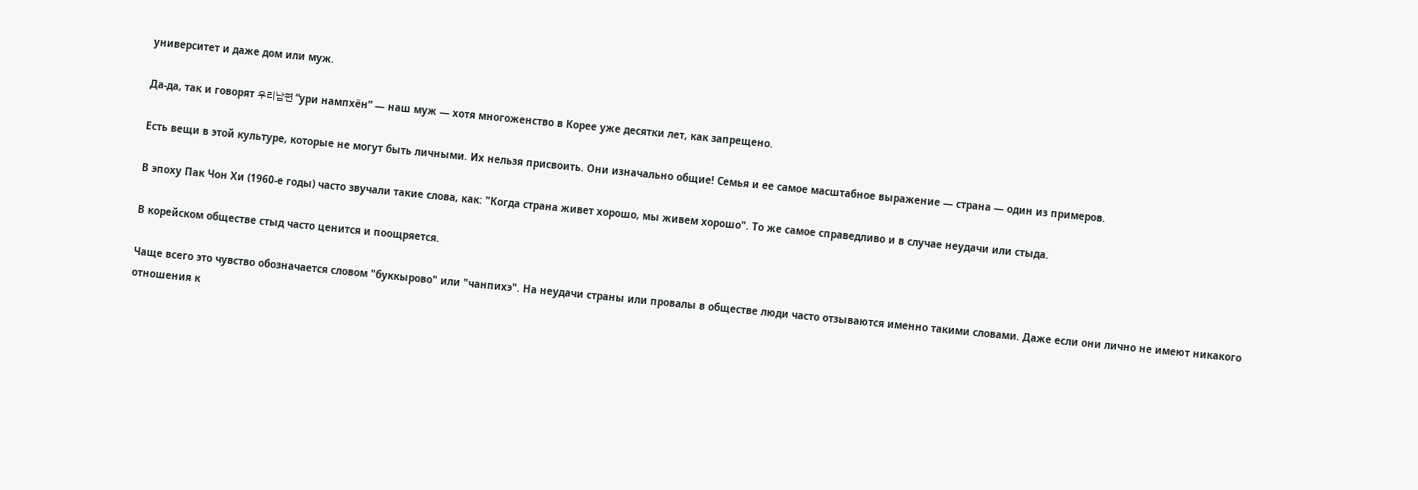университет и даже дом или муж.

Да-да, так и говорят 우리남편 “ури нампхён” — наш муж — хотя многоженство в Корее уже десятки лет, как запрещено.

Есть вещи в этой культуре, которые не могут быть личными. Их нельзя присвоить. Они изначально общие! Семья и ее самое масштабное выражение — страна — один из примеров.

В эпоху Пак Чон Хи (1960-е годы) часто звучали такие слова, как: "Когда страна живет хорошо, мы живем хорошо". То же самое справедливо и в случае неудачи или стыда.

В корейском обществе стыд часто ценится и поощряется.

Чаще всего это чувство обозначается словом "буккырово" или "чанпихэ". На неудачи страны или провалы в обществе люди часто отзываются именно такими словами. Даже если они лично не имеют никакого отношения к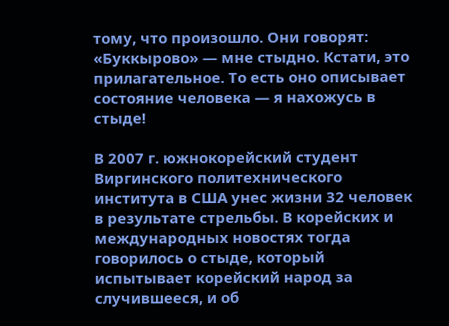тому, что произошло. Они говорят: «Буккырово» — мне стыдно. Кстати, это прилагательное. То есть оно описывает состояние человека — я нахожусь в стыде!

В 2007 г. южнокорейский студент Виргинского политехнического института в США унес жизни 32 человек в результате стрельбы. В корейских и международных новостях тогда говорилось о стыде, который испытывает корейский народ за случившееся, и об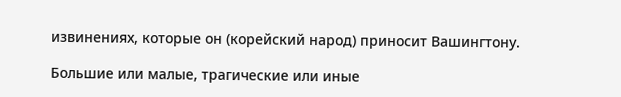извинениях, которые он (корейский народ) приносит Вашингтону.

Большие или малые, трагические или иные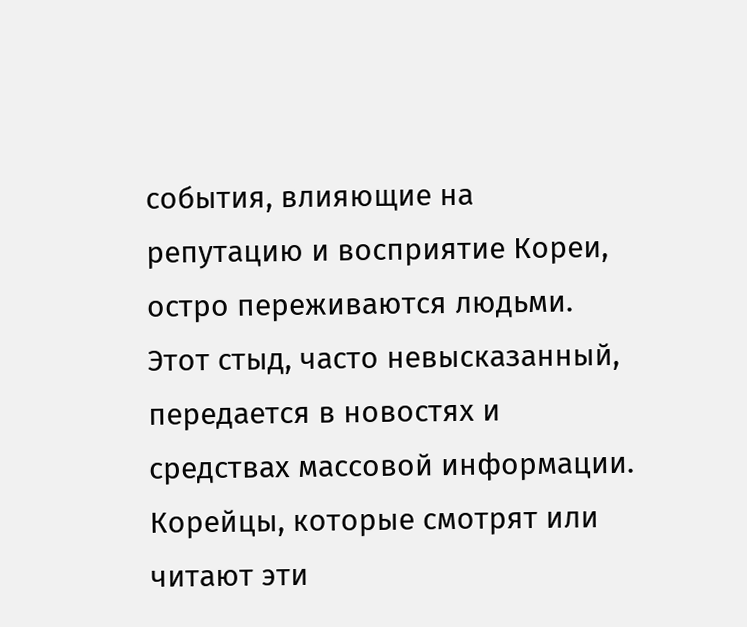события, влияющие на репутацию и восприятие Кореи, остро переживаются людьми. Этот стыд, часто невысказанный, передается в новостях и средствах массовой информации. Корейцы, которые смотрят или читают эти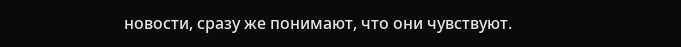новости, сразу же понимают, что они чувствуют.